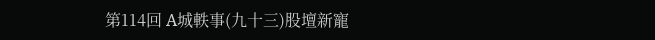第114回 A城軼事(九十三)股壇新寵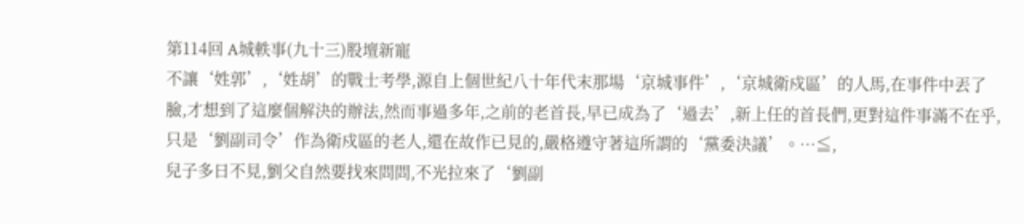第114回 A城軼事(九十三)股壇新寵
不讓‘姓郭’,‘姓胡’的戰士考學,源自上個世紀八十年代末那場‘京城事件’,‘京城衛戍區’的人馬,在事件中丟了臉,才想到了這麼個解決的辦法,然而事過多年,之前的老首長,早已成為了‘過去’,新上任的首長們,更對這件事滿不在乎,只是‘劉副司令’作為衛戍區的老人,還在故作已見的,嚴格遵守著這所謂的‘黨委決議’。…≦,
兒子多日不見,劉父自然要找來問問,不光拉來了‘劉副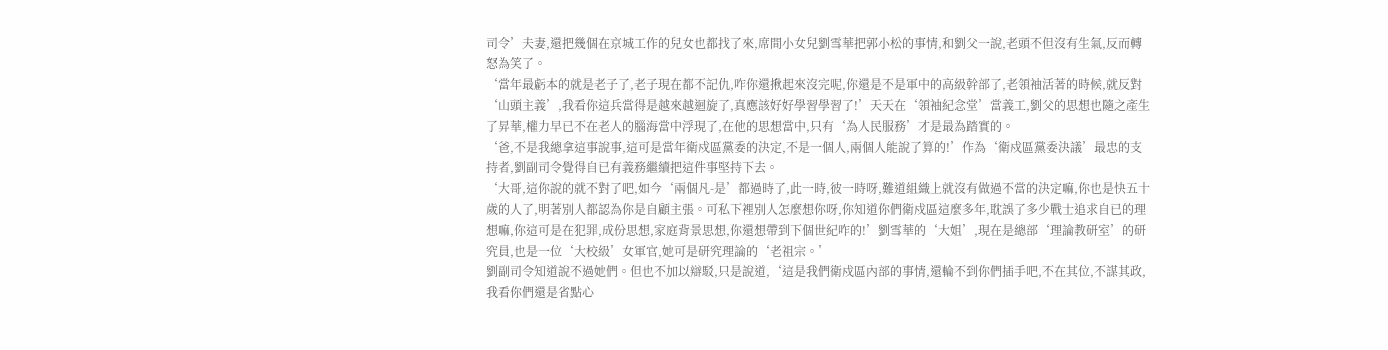司令’夫妻,還把幾個在京城工作的兒女也都找了來,席間小女兒劉雪華把郭小松的事情,和劉父一說,老頭不但沒有生氣,反而轉怒為笑了。
‘當年最虧本的就是老子了,老子現在都不記仇,咋你還揪起來沒完呢,你還是不是軍中的高級幹部了,老領袖活著的時候,就反對‘山頭主義’,我看你這兵當得是越來越迴旋了,真應該好好學習學習了!’天天在‘領袖紀念堂’當義工,劉父的思想也隨之產生了昇華,權力早已不在老人的腦海當中浮現了,在他的思想當中,只有‘為人民服務’才是最為踏實的。
‘爸,不是我總拿這事說事,這可是當年衛戍區黨委的決定,不是一個人,兩個人能說了算的!’作為‘衛戍區黨委決議’最忠的支持者,劉副司令覺得自已有義務繼續把這件事堅持下去。
‘大哥,這你說的就不對了吧,如今‘兩個凡-是’都過時了,此一時,彼一時呀,難道組織上就沒有做過不當的決定嘛,你也是快五十歲的人了,明著別人都認為你是自顧主張。可私下裡別人怎麼想你呀,你知道你們衛戍區這麼多年,耽誤了多少戰士追求自已的理想嘛,你這可是在犯罪,成份思想,家庭背景思想,你還想帶到下個世紀咋的!’劉雪華的‘大姐’,現在是總部‘理論教研室’的研究員,也是一位‘大校級’女軍官,她可是研究理論的‘老祖宗。’
劉副司令知道說不過她們。但也不加以辯駁,只是說道,‘這是我們衛戍區內部的事情,還輪不到你們插手吧,不在其位,不謀其政,我看你們還是省點心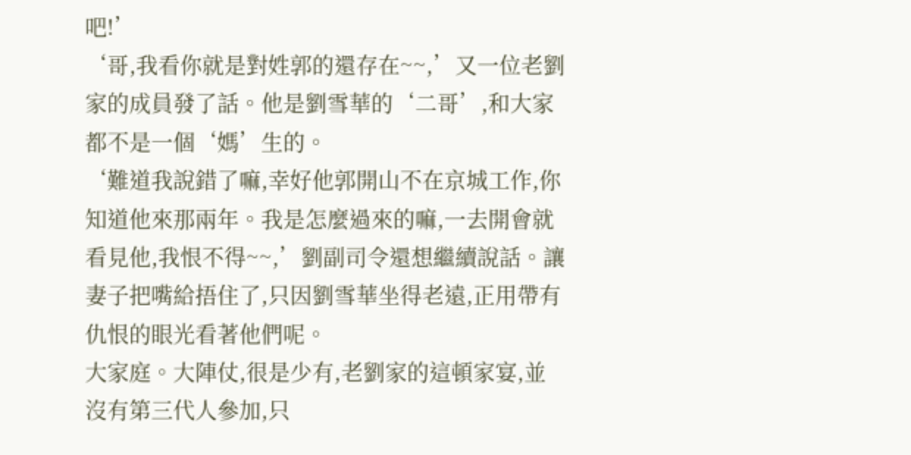吧!’
‘哥,我看你就是對姓郭的還存在~~,’又一位老劉家的成員發了話。他是劉雪華的‘二哥’,和大家都不是一個‘媽’生的。
‘難道我說錯了嘛,幸好他郭開山不在京城工作,你知道他來那兩年。我是怎麼過來的嘛,一去開會就看見他,我恨不得~~,’劉副司令還想繼續說話。讓妻子把嘴給捂住了,只因劉雪華坐得老遠,正用帶有仇恨的眼光看著他們呢。
大家庭。大陣仗,很是少有,老劉家的這頓家宴,並沒有第三代人參加,只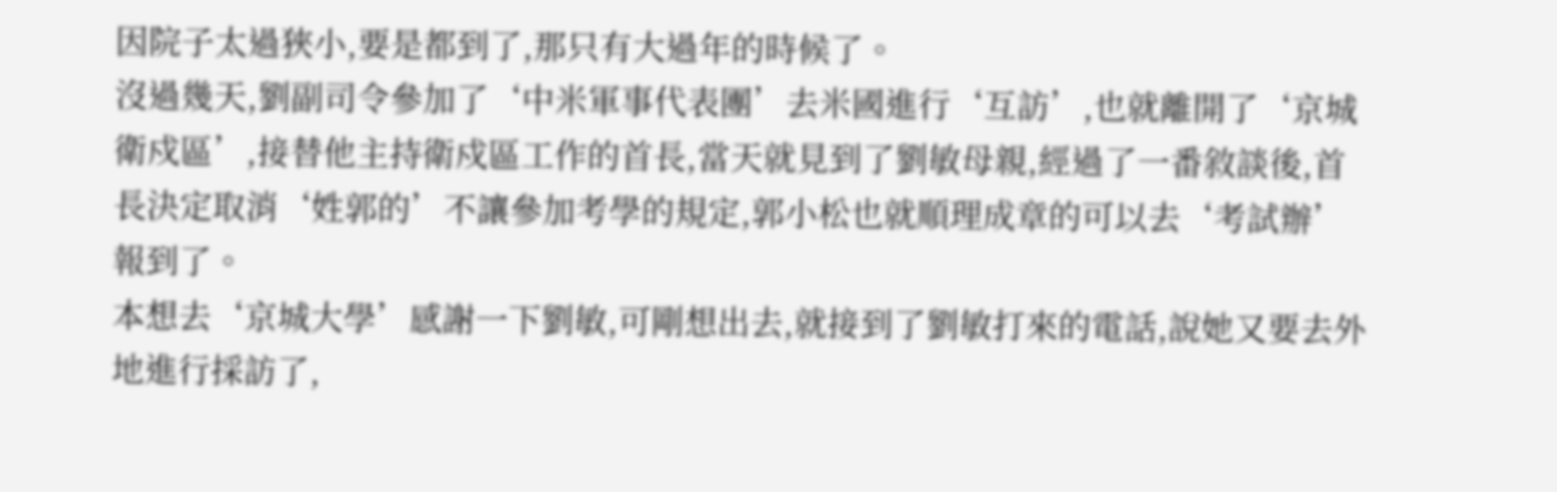因院子太過狹小,要是都到了,那只有大過年的時候了。
沒過幾天,劉副司令參加了‘中米軍事代表團’去米國進行‘互訪’,也就離開了‘京城衛戍區’,接替他主持衛戍區工作的首長,當天就見到了劉敏母親,經過了一番敘談後,首長決定取消‘姓郭的’不讓參加考學的規定,郭小松也就順理成章的可以去‘考試辦’報到了。
本想去‘京城大學’感謝一下劉敏,可剛想出去,就接到了劉敏打來的電話,說她又要去外地進行採訪了,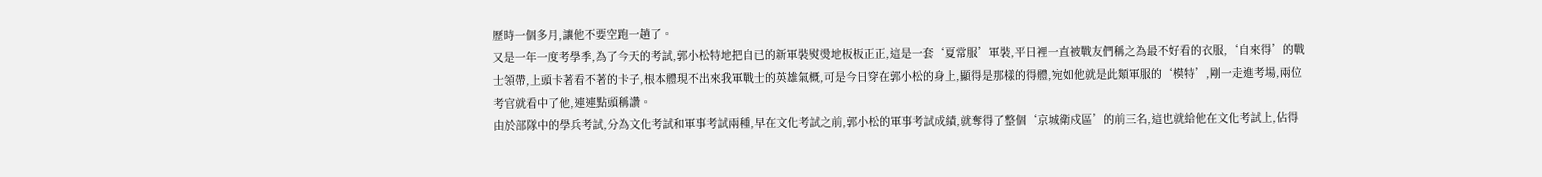歷時一個多月,讓他不要空跑一趟了。
又是一年一度考學季,為了今天的考試,郭小松特地把自已的新軍裝熨燙地板板正正,這是一套‘夏常服’軍裝,平日裡一直被戰友們稱之為最不好看的衣服,‘自來得’的戰士領帶,上頭卡著看不著的卡子,根本體現不出來我軍戰士的英雄氣概,可是今日穿在郭小松的身上,顯得是那樣的得體,宛如他就是此類軍服的‘模特’,剛一走進考場,兩位考官就看中了他,連連點頭稱讚。
由於部隊中的學兵考試,分為文化考試和軍事考試兩種,早在文化考試之前,郭小松的軍事考試成績,就奪得了整個‘京城衛戍區’的前三名,這也就給他在文化考試上,佔得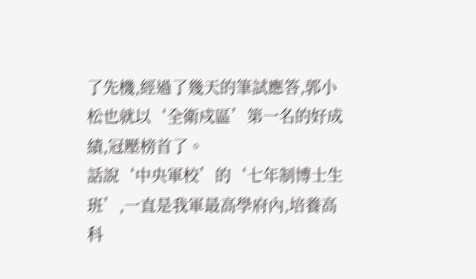了先機,經過了幾天的筆試應答,郭小松也就以‘全衛戍區’第一名的好成績,冠壓榜首了。
話說‘中央軍校’的‘七年制博士生班’,一直是我軍最高學府內,培養高科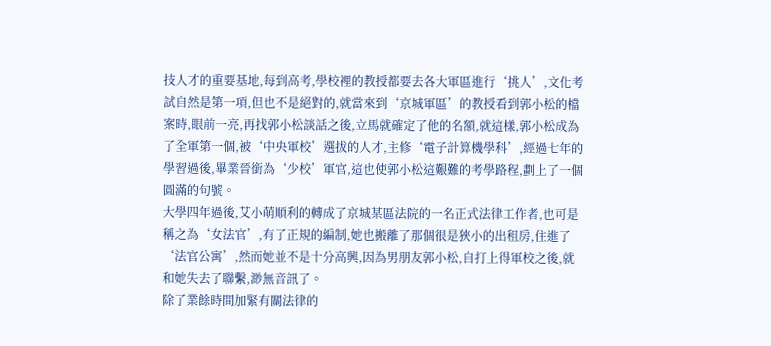技人才的重要基地,每到高考,學校裡的教授都要去各大軍區進行‘挑人’,文化考試自然是第一項,但也不是絕對的,就當來到‘京城軍區’的教授看到郭小松的檔案時,眼前一亮,再找郭小松談話之後,立馬就確定了他的名額,就這樣,郭小松成為了全軍第一個,被‘中央軍校’選拔的人才,主修‘電子計算機學科’,經過七年的學習過後,畢業晉銜為‘少校’軍官,這也使郭小松這艱難的考學路程,劃上了一個圓滿的句號。
大學四年過後,艾小萌順利的轉成了京城某區法院的一名正式法律工作者,也可是稱之為‘女法官’,有了正規的編制,她也搬離了那個很是狹小的出租房,住進了‘法官公寓’,然而她並不是十分高興,因為男朋友郭小松,自打上得軍校之後,就和她失去了聯繫,渺無音訊了。
除了業餘時間加緊有關法律的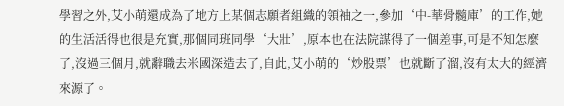學習之外,艾小萌還成為了地方上某個志願者組織的領袖之一,參加‘中-華骨髓庫’的工作,她的生活活得也很是充實,那個同班同學‘大壯’,原本也在法院謀得了一個差事,可是不知怎麼了,沒過三個月,就辭職去米國深造去了,自此,艾小萌的‘炒股票’也就斷了溜,沒有太大的經濟來源了。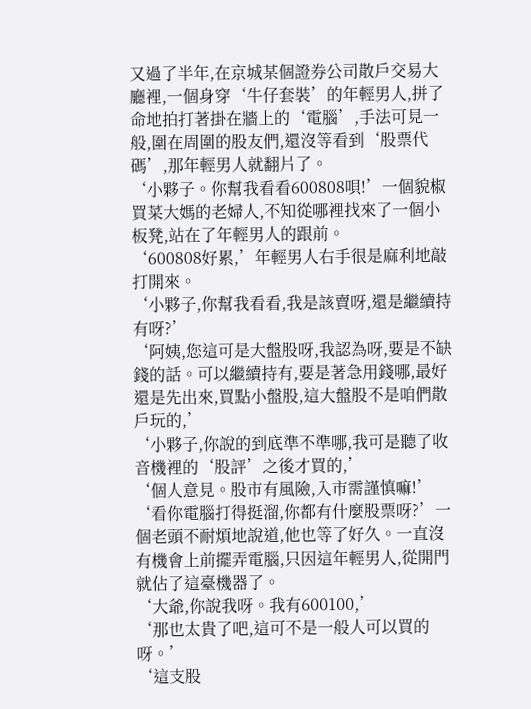又過了半年,在京城某個證券公司散戶交易大廳裡,一個身穿‘牛仔套裝’的年輕男人,拼了命地拍打著掛在牆上的‘電腦’,手法可見一般,圍在周圍的股友們,還沒等看到‘股票代碼’,那年輕男人就翻片了。
‘小夥子。你幫我看看600808唄!’一個貌椒買菜大媽的老婦人,不知從哪裡找來了一個小板凳,站在了年輕男人的跟前。
‘600808好累,’年輕男人右手很是麻利地敲打開來。
‘小夥子,你幫我看看,我是該賣呀,還是繼續持有呀?’
‘阿姨,您這可是大盤股呀,我認為呀,要是不缺錢的話。可以繼續持有,要是著急用錢哪,最好還是先出來,買點小盤股,這大盤股不是咱們散戶玩的,’
‘小夥子,你說的到底準不準哪,我可是聽了收音機裡的‘股評’之後才買的,’
‘個人意見。股市有風險,入市需謹慎嘛!’
‘看你電腦打得挺溜,你都有什麼股票呀?’一個老頭不耐煩地說道,他也等了好久。一直沒有機會上前擺弄電腦,只因這年輕男人,從開門就佔了這臺機器了。
‘大爺,你說我呀。我有600100,’
‘那也太貴了吧,這可不是一般人可以買的呀。’
‘這支股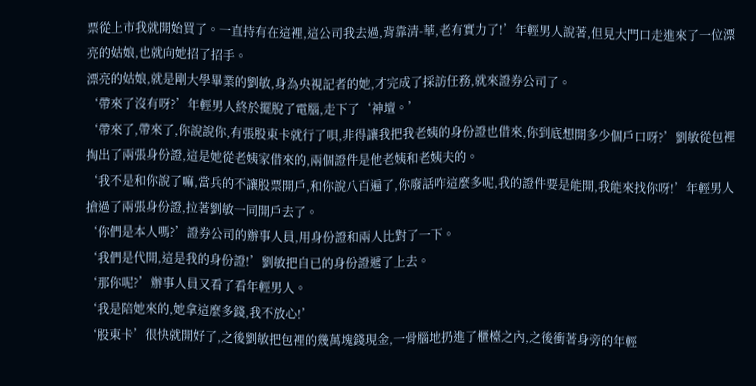票從上市我就開始買了。一直持有在這裡,這公司我去過,背靠清-華,老有實力了!’年輕男人說著,但見大門口走進來了一位漂亮的姑娘,也就向她招了招手。
漂亮的姑娘,就是剛大學畢業的劉敏,身為央視記者的她,才完成了採訪任務,就來證券公司了。
‘帶來了沒有呀?’年輕男人終於擺脫了電腦,走下了‘神壇。’
‘帶來了,帶來了,你說說你,有張股東卡就行了唄,非得讓我把我老姨的身份證也借來,你到底想開多少個戶口呀?’劉敏從包裡掏出了兩張身份證,這是她從老姨家借來的,兩個證件是他老姨和老姨夫的。
‘我不是和你說了嘛,當兵的不讓股票開戶,和你說八百遍了,你廢話咋這麼多呢,我的證件要是能開,我能來找你呀!’年輕男人搶過了兩張身份證,拉著劉敏一同開戶去了。
‘你們是本人嗎?’證券公司的辦事人員,用身份證和兩人比對了一下。
‘我們是代開,這是我的身份證!’劉敏把自已的身份證遞了上去。
‘那你呢?’辦事人員又看了看年輕男人。
‘我是陪她來的,她拿這麼多錢,我不放心!’
‘股東卡’很快就開好了,之後劉敏把包裡的幾萬塊錢現金,一骨腦地扔進了櫃檯之內,之後衝著身旁的年輕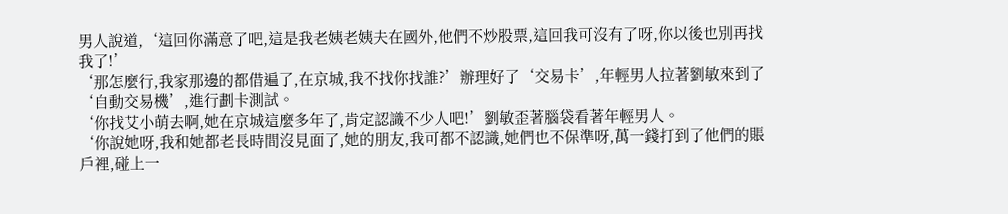男人說道,‘這回你滿意了吧,這是我老姨老姨夫在國外,他們不炒股票,這回我可沒有了呀,你以後也別再找我了!’
‘那怎麼行,我家那邊的都借遍了,在京城,我不找你找誰?’辦理好了‘交易卡’,年輕男人拉著劉敏來到了‘自動交易機’,進行劃卡測試。
‘你找艾小萌去啊,她在京城這麼多年了,肯定認識不少人吧!’劉敏歪著腦袋看著年輕男人。
‘你說她呀,我和她都老長時間沒見面了,她的朋友,我可都不認識,她們也不保準呀,萬一錢打到了他們的賬戶裡,碰上一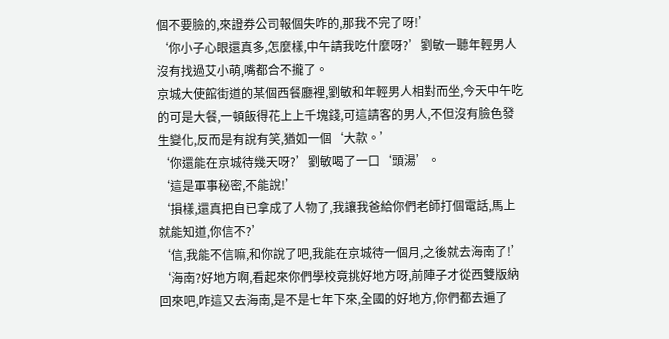個不要臉的,來證券公司報個失咋的,那我不完了呀!’
‘你小子心眼還真多,怎麼樣,中午請我吃什麼呀?’劉敏一聽年輕男人沒有找過艾小萌,嘴都合不攏了。
京城大使館街道的某個西餐廳裡,劉敏和年輕男人相對而坐,今天中午吃的可是大餐,一頓飯得花上上千塊錢,可這請客的男人,不但沒有臉色發生變化,反而是有說有笑,猶如一個‘大款。’
‘你還能在京城待幾天呀?’劉敏喝了一口‘頭湯’。
‘這是軍事秘密,不能說!’
‘損樣,還真把自已拿成了人物了,我讓我爸給你們老師打個電話,馬上就能知道,你信不?’
‘信,我能不信嘛,和你說了吧,我能在京城待一個月,之後就去海南了!’
‘海南?好地方啊,看起來你們學校竟挑好地方呀,前陣子才從西雙版納回來吧,咋這又去海南,是不是七年下來,全國的好地方,你們都去遍了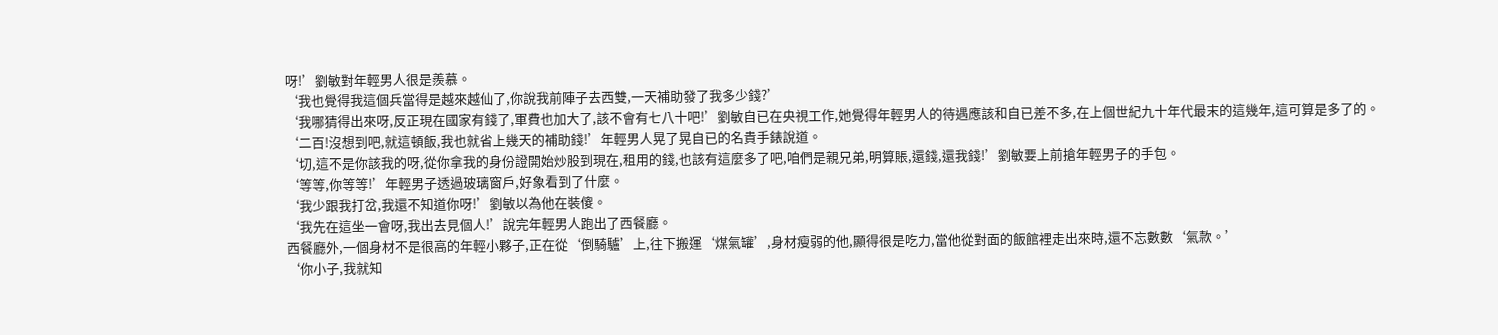呀!’劉敏對年輕男人很是羨慕。
‘我也覺得我這個兵當得是越來越仙了,你說我前陣子去西雙,一天補助發了我多少錢?’
‘我哪猜得出來呀,反正現在國家有錢了,軍費也加大了,該不會有七八十吧!’劉敏自已在央視工作,她覺得年輕男人的待遇應該和自已差不多,在上個世紀九十年代最末的這幾年,這可算是多了的。
‘二百!沒想到吧,就這頓飯,我也就省上幾天的補助錢!’年輕男人晃了晃自已的名貴手錶說道。
‘切,這不是你該我的呀,從你拿我的身份證開始炒股到現在,租用的錢,也該有這麼多了吧,咱們是親兄弟,明算賬,還錢,還我錢!’劉敏要上前搶年輕男子的手包。
‘等等,你等等!’年輕男子透過玻璃窗戶,好象看到了什麼。
‘我少跟我打岔,我還不知道你呀!’劉敏以為他在裝傻。
‘我先在這坐一會呀,我出去見個人!’說完年輕男人跑出了西餐廳。
西餐廳外,一個身材不是很高的年輕小夥子,正在從‘倒騎驢’上,往下搬運‘煤氣罐’,身材瘦弱的他,顯得很是吃力,當他從對面的飯館裡走出來時,還不忘數數‘氣款。’
‘你小子,我就知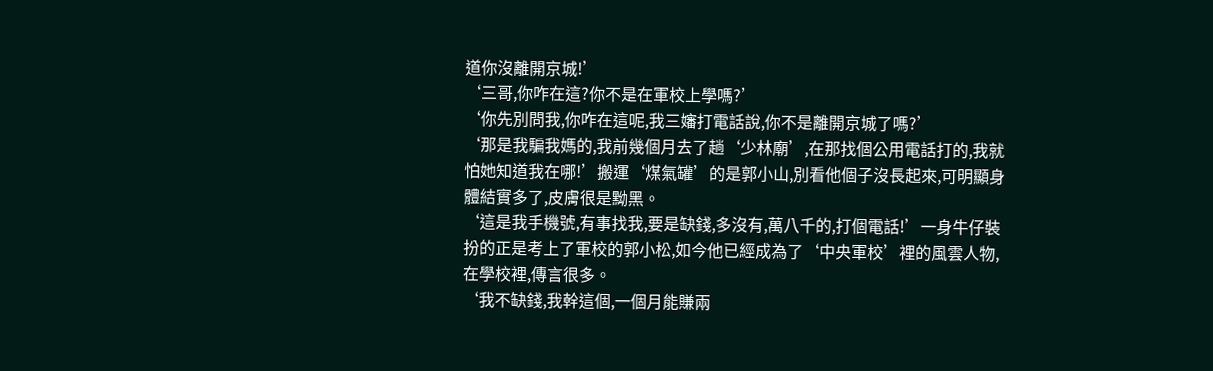道你沒離開京城!’
‘三哥,你咋在這?你不是在軍校上學嗎?’
‘你先別問我,你咋在這呢,我三嬸打電話說,你不是離開京城了嗎?’
‘那是我騙我媽的,我前幾個月去了趟‘少林廟’,在那找個公用電話打的,我就怕她知道我在哪!’搬運‘煤氣罐’的是郭小山,別看他個子沒長起來,可明顯身體結實多了,皮膚很是黝黑。
‘這是我手機號,有事找我,要是缺錢,多沒有,萬八千的,打個電話!’一身牛仔裝扮的正是考上了軍校的郭小松,如今他已經成為了‘中央軍校’裡的風雲人物,在學校裡,傳言很多。
‘我不缺錢,我幹這個,一個月能賺兩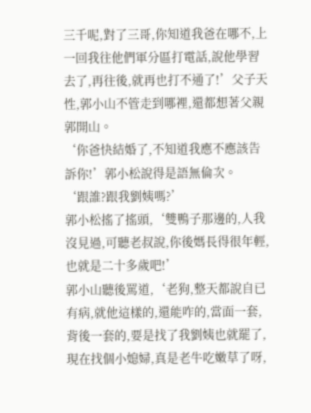三千呢,對了三哥,你知道我爸在哪不,上一回我往他們軍分區打電話,說他學習去了,再往後,就再也打不通了!’父子天性,郭小山不管走到哪裡,還都想著父親郭開山。
‘你爸快結婚了,不知道我應不應該告訴你!’郭小松說得是語無倫次。
‘跟誰?跟我劉姨嗎?’
郭小松搖了搖頭,‘雙鴨子那邊的,人我沒見過,可聽老叔說,你後媽長得很年輕,也就是二十多歲吧!’
郭小山聽後罵道,‘老狗,整天都說自已有病,就他這樣的,還能咋的,當面一套,背後一套的,要是找了我劉姨也就罷了,現在找個小媳婦,真是老牛吃嫩草了呀,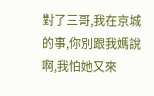對了三哥,我在京城的事,你別跟我媽說啊,我怕她又來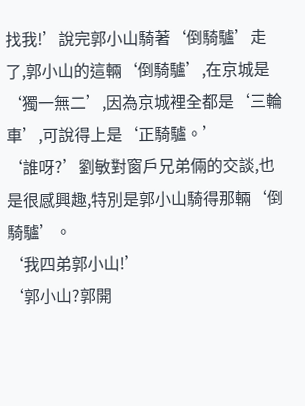找我!’說完郭小山騎著‘倒騎驢’走了,郭小山的這輛‘倒騎驢’,在京城是‘獨一無二’,因為京城裡全都是‘三輪車’,可說得上是‘正騎驢。’
‘誰呀?’劉敏對窗戶兄弟倆的交談,也是很感興趣,特別是郭小山騎得那輛‘倒騎驢’。
‘我四弟郭小山!’
‘郭小山?郭開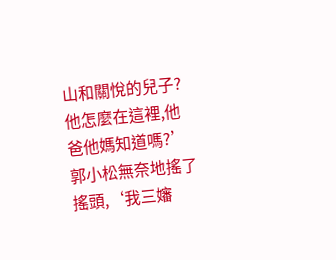山和關悅的兒子?他怎麼在這裡,他爸他媽知道嗎?’
郭小松無奈地搖了搖頭,‘我三嬸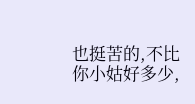也挺苦的,不比你小姑好多少,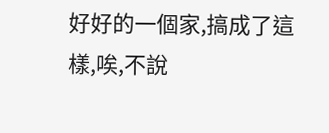好好的一個家,搞成了這樣,唉,不說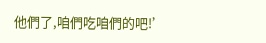他們了,咱們吃咱們的吧!’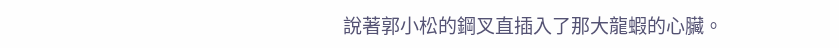說著郭小松的鋼叉直插入了那大龍蝦的心臟。